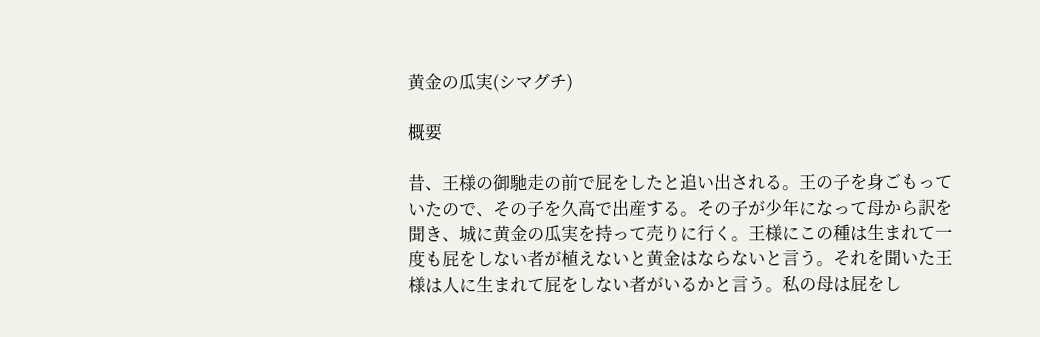黄金の瓜実(シマグチ)

概要

昔、王様の御馳走の前で屁をしたと追い出される。王の子を身ごもっていたので、その子を久高で出産する。その子が少年になって母から訳を聞き、城に黄金の瓜実を持って売りに行く。王様にこの種は生まれて一度も屁をしない者が植えないと黄金はならないと言う。それを聞いた王様は人に生まれて屁をしない者がいるかと言う。私の母は屁をし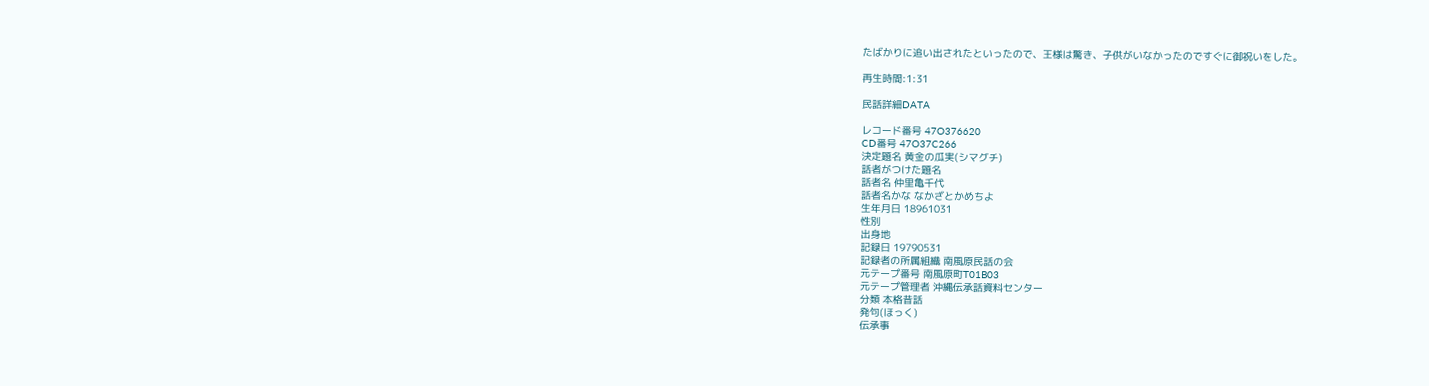たばかりに追い出されたといったので、王様は驚き、子供がいなかったのですぐに御祝いをした。

再生時間:1:31

民話詳細DATA

レコード番号 47O376620
CD番号 47O37C266
決定題名 黄金の瓜実(シマグチ)
話者がつけた題名
話者名 仲里亀千代
話者名かな なかざとかめちよ
生年月日 18961031
性別
出身地
記録日 19790531
記録者の所属組織 南風原民話の会
元テープ番号 南風原町T01B03
元テープ管理者 沖縄伝承話資料センター
分類 本格昔話
発句(ほっく)
伝承事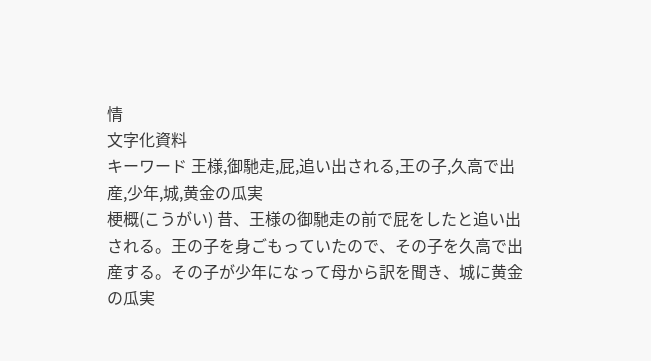情
文字化資料
キーワード 王様,御馳走,屁,追い出される,王の子,久高で出産,少年,城,黄金の瓜実
梗概(こうがい) 昔、王様の御馳走の前で屁をしたと追い出される。王の子を身ごもっていたので、その子を久高で出産する。その子が少年になって母から訳を聞き、城に黄金の瓜実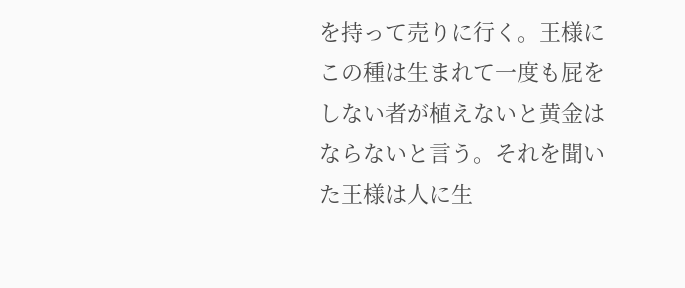を持って売りに行く。王様にこの種は生まれて一度も屁をしない者が植えないと黄金はならないと言う。それを聞いた王様は人に生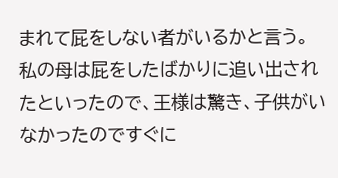まれて屁をしない者がいるかと言う。私の母は屁をしたばかりに追い出されたといったので、王様は驚き、子供がいなかったのですぐに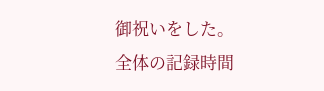御祝いをした。
全体の記録時間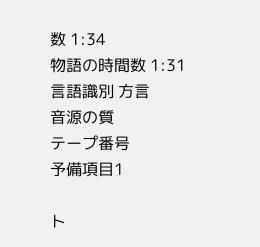数 1:34
物語の時間数 1:31
言語識別 方言
音源の質
テープ番号
予備項目1

ト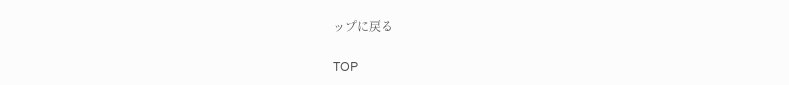ップに戻る

TOP